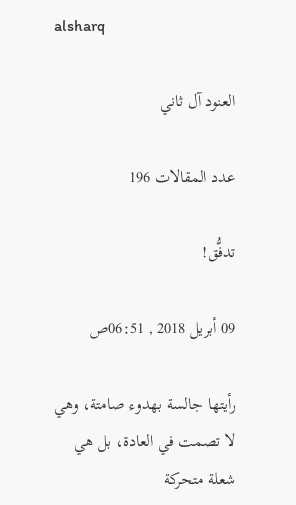alsharq

العنود آل ثاني

عدد المقالات 196

تدفُّق!

09 أبريل 2018 , 06:51ص

رأيتها جالسة بهدوء صامتة، وهي لا تصمت في العادة، بل هي شعلة متحركة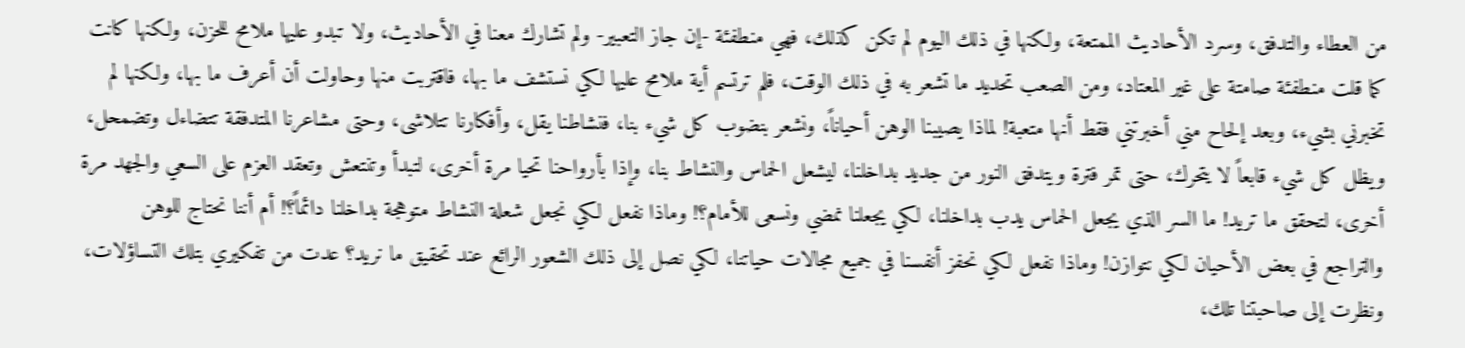من العطاء والتدفق، وسرد الأحاديث الممتعة، ولكنها في ذلك اليوم لم تكن كذلك، فهي منطفئة -إن جاز التعبير- ولم تشارك معنا في الأحاديث، ولا تبدو عليها ملامح للحزن، ولكنها كانت كما قلت منطفئة صامتة على غير المعتاد، ومن الصعب تحديد ما تشعر به في ذلك الوقت، فلم ترتسم أية ملامح عليها لكي نستشف ما بها، فاقتربت منها وحاولت أن أعرف ما بها، ولكنها لم تخبرني بشيء، وبعد إلحاح مني أخبرتني فقط أنها متعبة! لماذا يصيبنا الوهن أحياناً، ونشعر بنضوب كل شيء بنا، فنشاطنا يقل، وأفكارنا تتلاشى، وحتى مشاعرنا المتدفقة تتضاءل وتضمحل، ويظل كل شيء قابعاً لا يتحرك، حتى تمر فترة ويتدفق النور من جديد بداخلنا، ليشعل الحماس والنشاط بنا، وإذا بأرواحنا تحيا مرة أخرى، لتبدأ وتنتعش وتعقد العزم على السعي والجهد مرة أخرى، لتحقق ما تريد! ما السر الذي يجعل الحماس يدب بداخلنا، لكي يجعلنا نمضي ونسعى للأمام؟! وماذا نفعل لكي نجعل شعلة النشاط متوهجة بداخلنا دائماً؟! أم أننا نحتاج للوهن والتراجع في بعض الأحيان لكي نتوازن! وماذا نفعل لكي نحفز أنفسنا في جميع مجالات حياتنا، لكي نصل إلى ذلك الشعور الرائع عند تحقيق ما نريد؟ عدت من تفكيري بتلك التساؤلات، ونظرت إلى صاحبتنا تلك،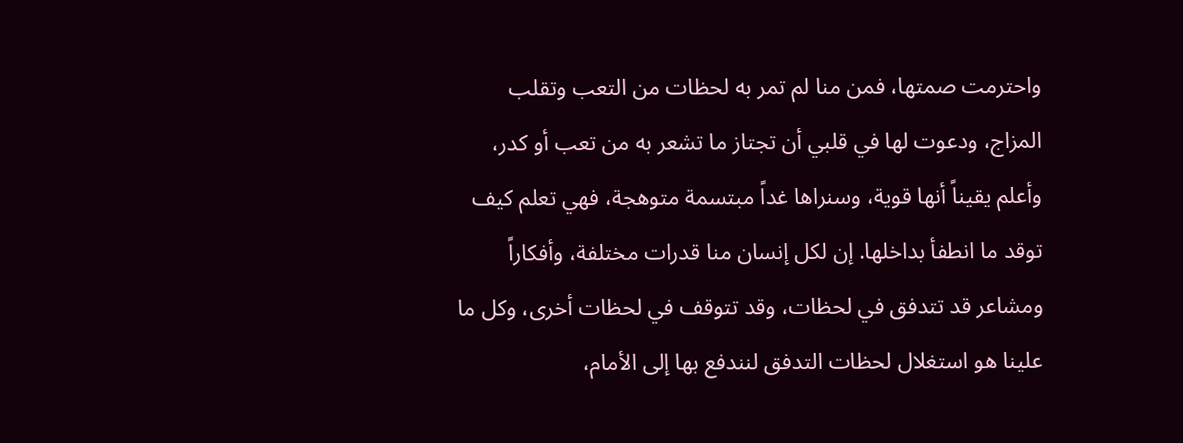واحترمت صمتها، فمن منا لم تمر به لحظات من التعب وتقلب المزاج، ودعوت لها في قلبي أن تجتاز ما تشعر به من تعب أو كدر، وأعلم يقيناً أنها قوية، وسنراها غداً مبتسمة متوهجة، فهي تعلم كيف توقد ما انطفأ بداخلها. إن لكل إنسان منا قدرات مختلفة، وأفكاراً ومشاعر قد تتدفق في لحظات، وقد تتوقف في لحظات أخرى، وكل ما علينا هو استغلال لحظات التدفق لنندفع بها إلى الأمام،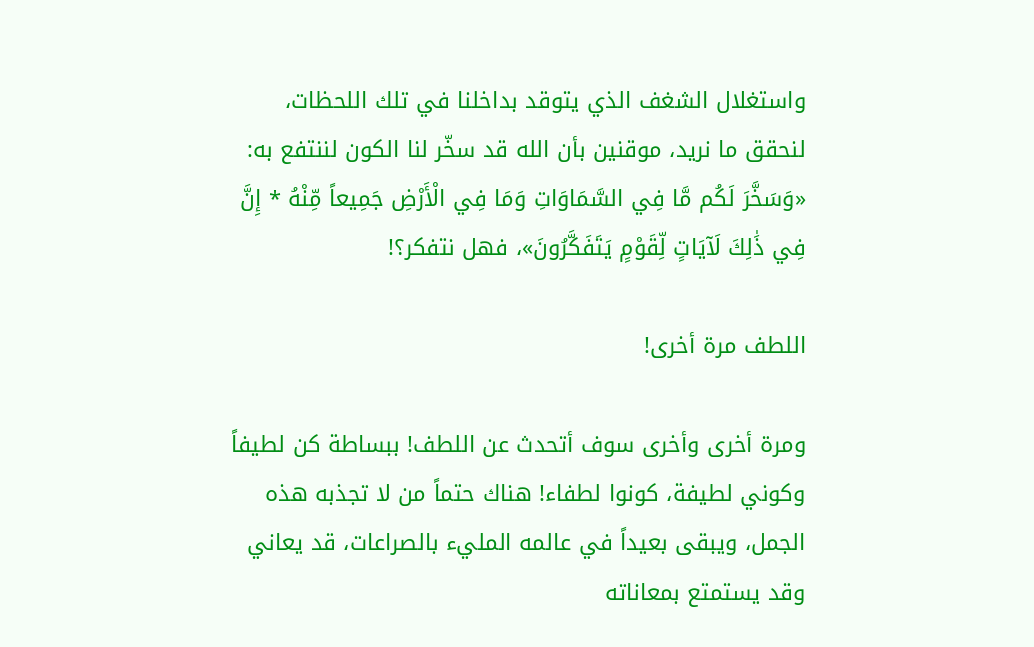واستغلال الشغف الذي يتوقد بداخلنا في تلك اللحظات، لنحقق ما نريد، موقنين بأن الله قد سخّر لنا الكون لننتفع به: «وَسَخَّرَ لَكُم مَّا فِي السَّمَاوَاتِ وَمَا فِي الْأَرْضِ جَمِيعاً مِّنْهُ * إِنَّ فِي ذَٰلِكَ لَآيَاتٍ لِّقَوْمٍ يَتَفَكَّرُونَ»، فهل نتفكر؟!

اللطف مرة أخرى!

ومرة أخرى وأخرى سوف أتحدث عن اللطف! ببساطة كن لطيفاً وكوني لطيفة، كونوا لطفاء! هناك حتماً من لا تجذبه هذه الجمل، ويبقى بعيداً في عالمه المليء بالصراعات، قد يعاني وقد يستمتع بمعاناته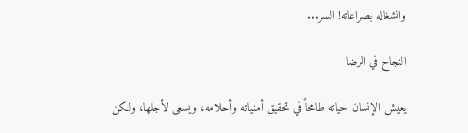وانشغاله بصراعاته! السر...

النجاح في الرضا

يعيش الإنسان حياته طامحاً في تحقيق أمنياته وأحلامه، ويسعى لأجلها، ولكن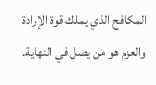المكافح الذي يملك قوة الإرادة والعزم هو من يصل في النهاية.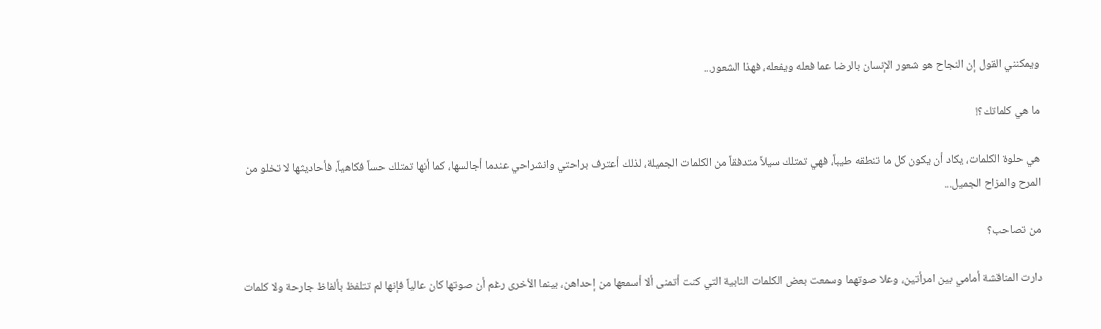ويمكنني القول إن النجاح هو شعور الإنسان بالرضا عما فعله ويفعله، فهذا الشعور...

ما هي كلماتك؟!

هي حلوة الكلمات، يكاد أن يكون كل ما تنطقه طيباً، فهي تمتلك سيلاً متدفقاً من الكلمات الجميلة، لذلك أعترف براحتي وانشراحي عندما أجالسها، كما أنها تمتلك حساً فكاهياً، فأحاديثها لا تخلو من المرح والمزاح الجميل...

من تصاحب؟

دارت المناقشة أمامي بين امرأتين، وعلا صوتهما وسمعت بعض الكلمات النابية التي كنت أتمنى ألا أسمعها من إحداهن، بينما الأخرى رغم أن صوتها كان عالياً فإنها لم تتلفظ بألفاظ جارحة ولا كلمات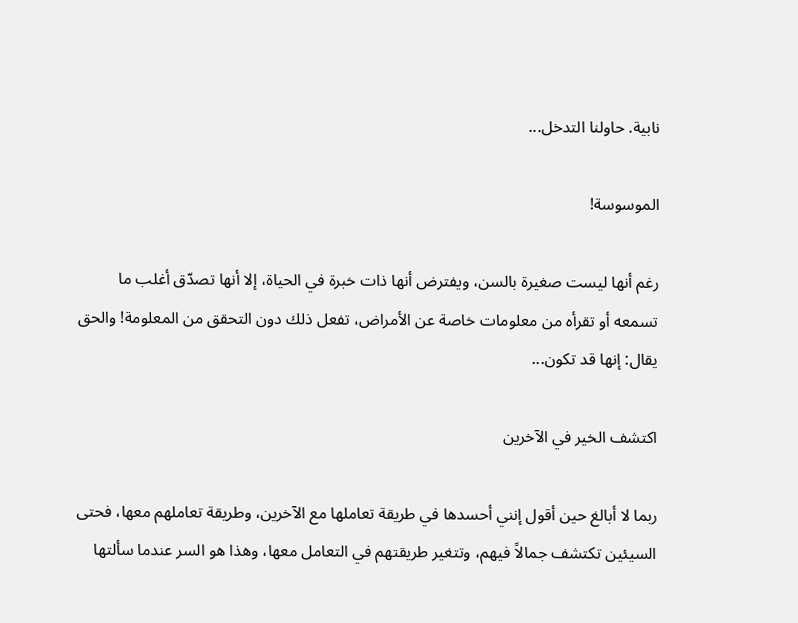نابية. حاولنا التدخل...

الموسوسة!

رغم أنها ليست صغيرة بالسن، ويفترض أنها ذات خبرة في الحياة، إلا أنها تصدّق أغلب ما تسمعه أو تقرأه من معلومات خاصة عن الأمراض، تفعل ذلك دون التحقق من المعلومة! والحق يقال: إنها قد تكون...

اكتشف الخير في الآخرين

ربما لا أبالغ حين أقول إنني أحسدها في طريقة تعاملها مع الآخرين، وطريقة تعاملهم معها، فحتى السيئين تكتشف جمالاً فيهم، وتتغير طريقتهم في التعامل معها، وهذا هو السر عندما سألتها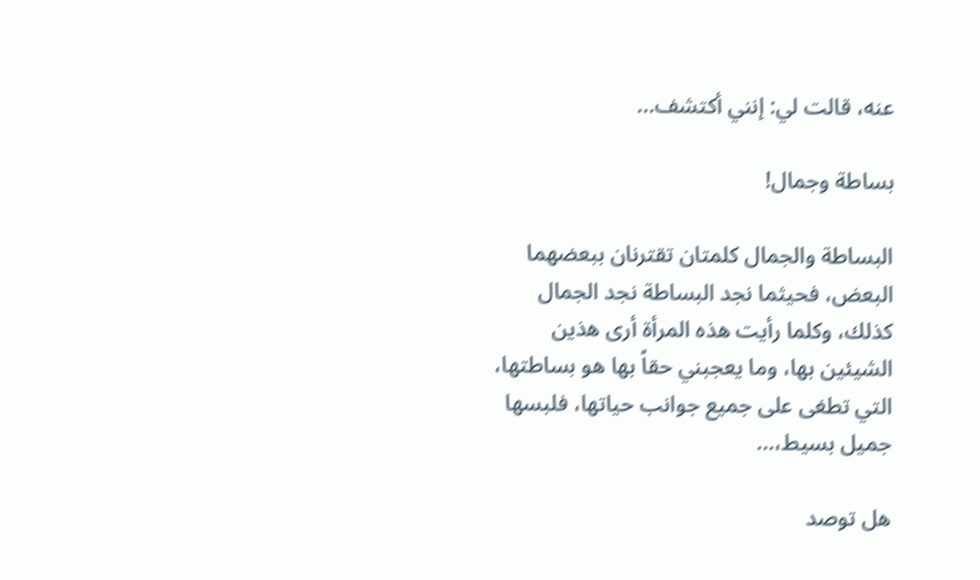عنه، قالت لي: إنني أكتشف...

بساطة وجمال!

البساطة والجمال كلمتان تقترنان ببعضهما البعض، فحيثما نجد البساطة نجد الجمال كذلك، وكلما رأيت هذه المرأة أرى هذين الشيئين بها، وما يعجبني حقاً بها هو بساطتها، التي تطغى على جميع جوانب حياتها، فلبسها جميل بسيط،...

هل توصد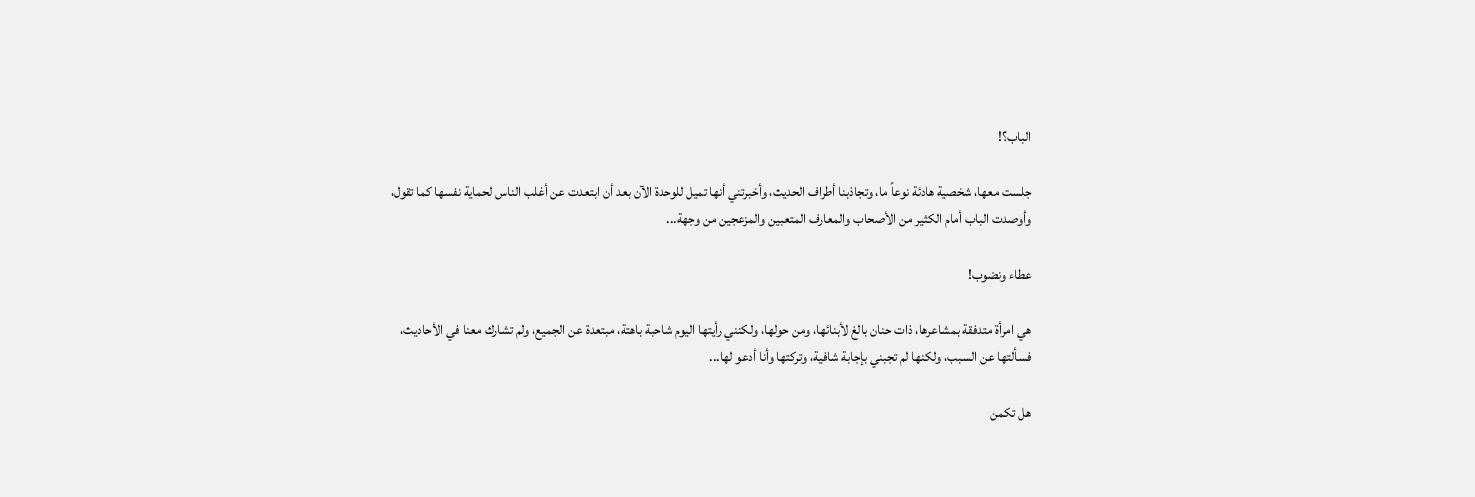الباب؟!

جلست معها، شخصية هادئة نوعاً ما، وتجاذبنا أطراف الحديث، وأخبرتني أنها تميل للوحدة الآن بعد أن ابتعدت عن أغلب الناس لحماية نفسها كما تقول، وأوصدت الباب أمام الكثير من الأصحاب والمعارف المتعبين والمزعجين من وجهة...

عطاء ونضوب!

هي امرأة متدفقة بمشاعرها، ذات حنان بالغ لأبنائها، ومن حولها، ولكنني رأيتها اليوم شاحبة باهتة، مبتعدة عن الجميع، ولم تشارك معنا في الأحاديث، فسألتها عن السبب، ولكنها لم تجبني بإجابة شافية، وتركتها وأنا أدعو لها...

هل تكمن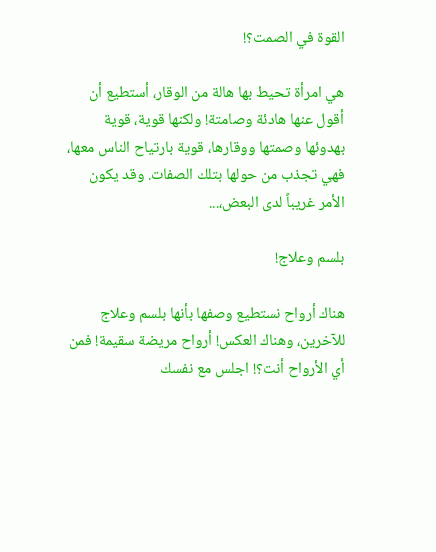القوة في الصمت؟!

هي امرأة تحيط بها هالة من الوقار، أستطيع أن أقول عنها هادئة وصامتة! ولكنها قوية، قوية بهدوئها وصمتها ووقارها، قوية بارتياح الناس معها، فهي تجذب من حولها بتلك الصفات. وقد يكون الأمر غريباً لدى البعض،...

بلسم وعلاج!

هناك أرواح نستطيع وصفها بأنها بلسم وعلاج للآخرين، وهناك العكس! أرواح مريضة سقيمة! فمن أي الأرواح أنت؟! اجلس مع نفسك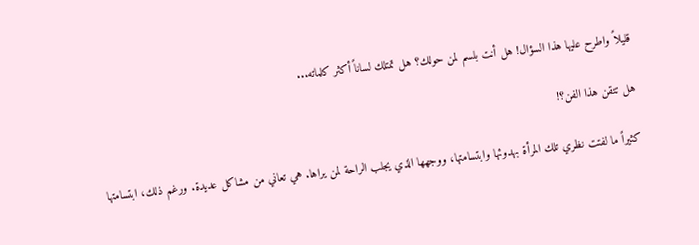قليلاً واطرح عليها هذا السؤال! هل أنت بلسم لمن حولك؟ هل تمتلك لساناً أكثر كلماته...

هل تتقن هذا الفن؟!

كثيراً ما لفتت نظري تلك المرأة بهدوئها وابتسامتها، ووجهها الذي يجلب الراحة لمن يراها. هي تعاني من مشاكل عديدة. ورغم ذلك، ابتسامتها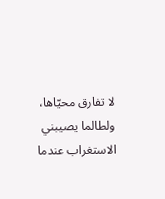لا تفارق محيّاها، ولطالما يصيبني الاستغراب عندما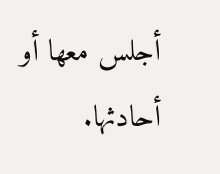أجلس معها أو أحادثها.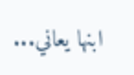ابنها يعاني...